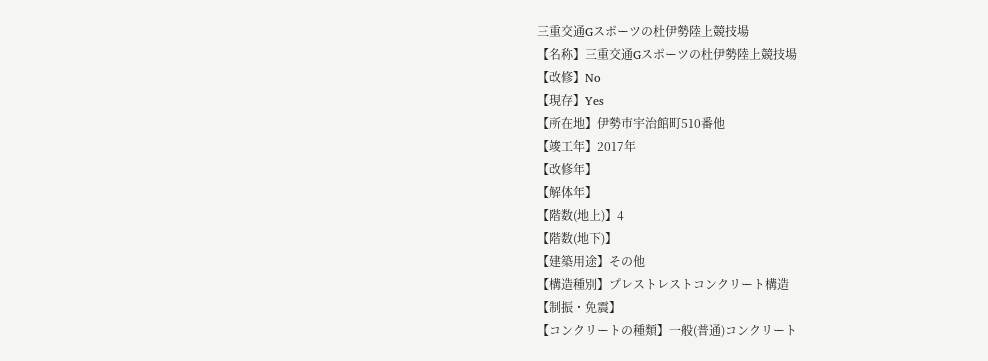三重交通Gスポーツの杜伊勢陸上競技場
【名称】三重交通Gスポーツの杜伊勢陸上競技場
【改修】No
【現存】Yes
【所在地】伊勢市宇治館町510番他
【竣工年】2017年
【改修年】
【解体年】
【階数(地上)】4
【階数(地下)】
【建築用途】その他
【構造種別】プレストレストコンクリート構造
【制振・免震】
【コンクリートの種類】一般(普通)コンクリート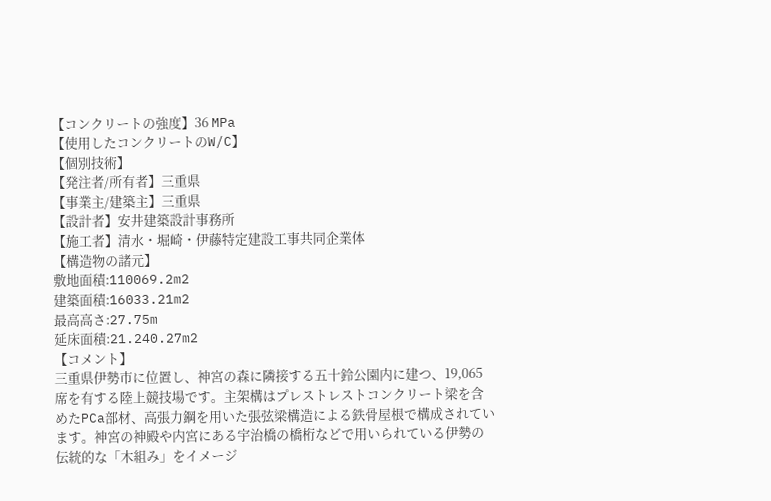【コンクリートの強度】36 MPa
【使用したコンクリートのW/C】
【個別技術】
【発注者/所有者】三重県
【事業主/建築主】三重県
【設計者】安井建築設計事務所
【施工者】清水・堀崎・伊藤特定建設工事共同企業体
【構造物の諸元】
敷地面積:110069.2m2
建築面積:16033.21m2
最高高さ:27.75m
延床面積:21.240.27m2
【コメント】
三重県伊勢市に位置し、神宮の森に隣接する五十鈴公園内に建つ、19,065席を有する陸上競技場です。主架構はプレストレストコンクリート梁を含めたPCa部材、高張力鋼を用いた張弦梁構造による鉄骨屋根で構成されています。神宮の神殿や内宮にある宇治橋の橋桁などで用いられている伊勢の伝統的な「木組み」をイメージ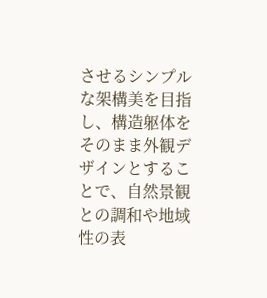させるシンプルな架構美を目指し、構造躯体をそのまま外観デザインとすることで、自然景観との調和や地域性の表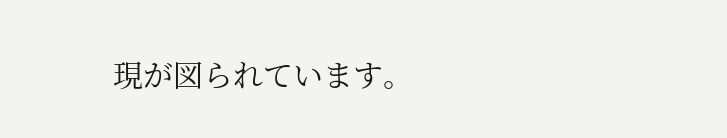現が図られています。